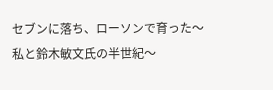セブンに落ち、ローソンで育った〜私と鈴木敏文氏の半世紀〜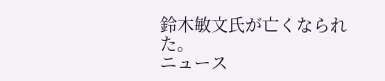鈴木敏文氏が亡くなられた。
ニュース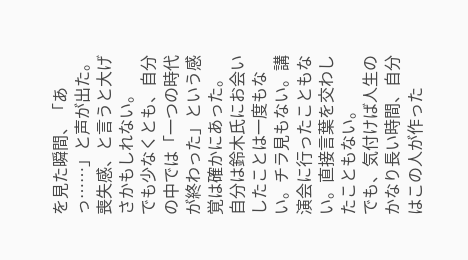を見た瞬間、「あっ……」と声が出た。
喪失感、と言うと大げさかもしれない。
でも少なくとも、自分の中では「一つの時代が終わった」という感覚は確かにあった。
自分は鈴木氏にお会いしたことは一度もない。チラ見もない。講演会に行ったこともない。直接言葉を交わしたこともない。
でも、気付けば人生のかなり長い時間、自分はこの人が作った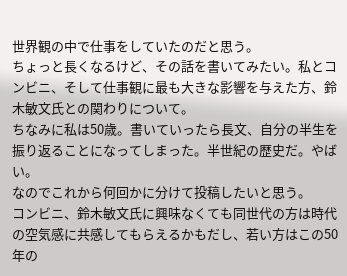世界観の中で仕事をしていたのだと思う。
ちょっと長くなるけど、その話を書いてみたい。私とコンビニ、そして仕事観に最も大きな影響を与えた方、鈴木敏文氏との関わりについて。
ちなみに私は50歳。書いていったら長文、自分の半生を振り返ることになってしまった。半世紀の歴史だ。やばい。
なのでこれから何回かに分けて投稿したいと思う。
コンビニ、鈴木敏文氏に興味なくても同世代の方は時代の空気感に共感してもらえるかもだし、若い方はこの50年の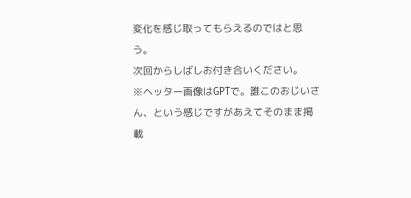変化を感じ取ってもらえるのではと思う。
次回からしばしお付き合いください。
※ヘッター画像はGPTで。誰このおじいさん、という感じですがあえてそのまま掲載